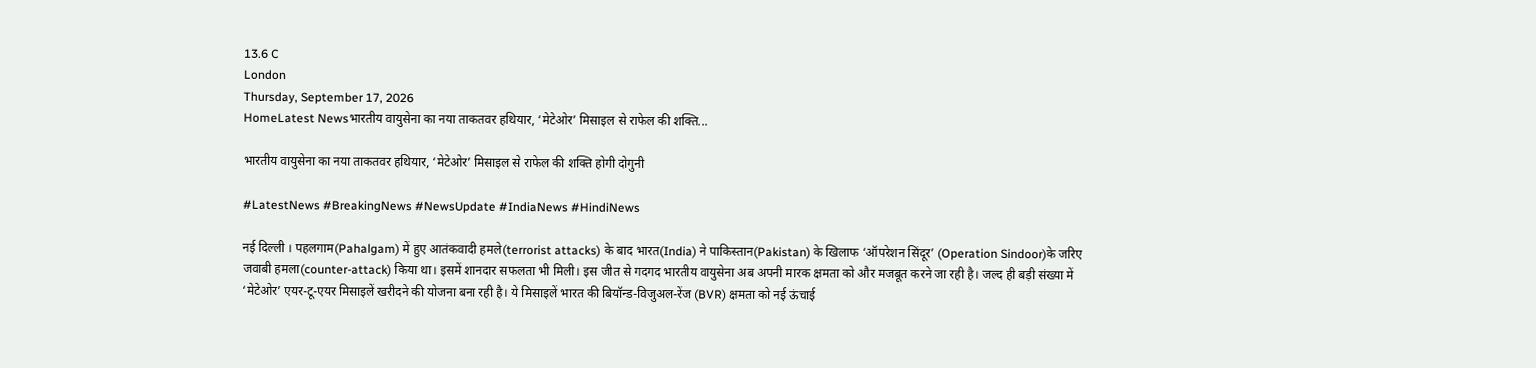13.6 C
London
Thursday, September 17, 2026
HomeLatest Newsभारतीय वायुसेना का नया ताकतवर हथियार, ‘मेटेओर’ मिसाइल से राफेल की शक्ति...

भारतीय वायुसेना का नया ताकतवर हथियार, ‘मेटेओर’ मिसाइल से राफेल की शक्ति होगी दोगुनी

#LatestNews #BreakingNews #NewsUpdate #IndiaNews #HindiNews

नई दिल्‍ली । पहलगाम(Pahalgam) में हुए आतंकवादी हमले(terrorist attacks) के बाद भारत(India) ने पाकिस्तान(Pakistan) के खिलाफ ‘ऑपरेशन सिंदूर’ (Operation Sindoor)के जरिए जवाबी हमला(counter-attack) किया था। इसमें शानदार सफलता भी मिली। इस जीत से गदगद भारतीय वायुसेना अब अपनी मारक क्षमता को और मजबूत करने जा रही है। जल्द ही बड़ी संख्या में ‘मेटेओर’ एयर-टू-एयर मिसाइलें खरीदने की योजना बना रही है। ये मिसाइलें भारत की बियॉन्ड-विजुअल-रेंज (BVR) क्षमता को नई ऊंचाई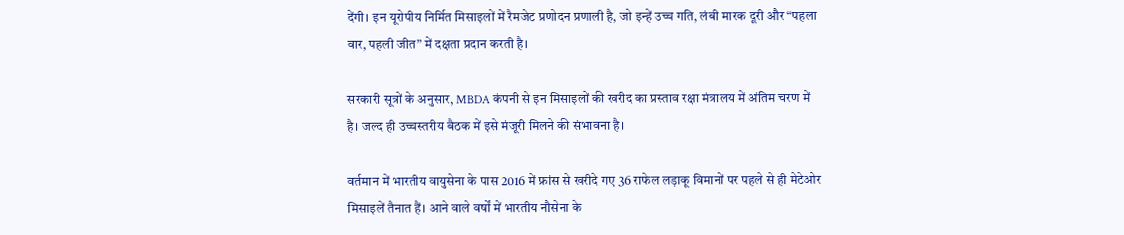देंगी। इन यूरोपीय निर्मित मिसाइलों में रैमजेट प्रणोदन प्रणाली है, जो इन्हें उच्च गति, लंबी मारक दूरी और “पहला वार, पहली जीत” में दक्षता प्रदान करती है।

सरकारी सूत्रों के अनुसार, MBDA कंपनी से इन मिसाइलों की खरीद का प्रस्ताव रक्षा मंत्रालय में अंतिम चरण में है। जल्द ही उच्चस्तरीय बैठक में इसे मंजूरी मिलने की संभावना है।

वर्तमान में भारतीय वायुसेना के पास 2016 में फ्रांस से खरीदे गए 36 राफेल लड़ाकू विमानों पर पहले से ही मेटेओर मिसाइलें तैनात हैं। आने वाले वर्षों में भारतीय नौसेना के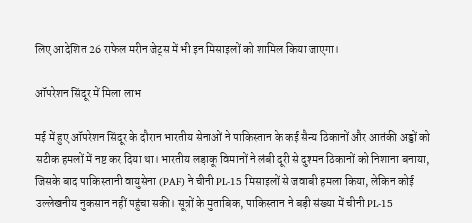लिए आदेशित 26 राफेल मरीन जेट्स में भी इन मिसाइलों को शामिल किया जाएगा।

ऑपरेशन सिंदूर में मिला लाभ

मई में हुए ऑपरेशन सिंदूर के दौरान भारतीय सेनाओं ने पाकिस्तान के कई सैन्य ठिकानों और आतंकी अड्डों को सटीक हमलों में नष्ट कर दिया था। भारतीय लड़ाकू विमानों ने लंबी दूरी से दुश्मन ठिकानों को निशाना बनाया, जिसके बाद पाकिस्तानी वायुसेना (PAF) ने चीनी PL-15 मिसाइलों से जवाबी हमला किया, लेकिन कोई उल्लेखनीय नुकसान नहीं पहुंचा सकी। सूत्रों के मुताबिक, पाकिस्तान ने बड़ी संख्या में चीनी PL-15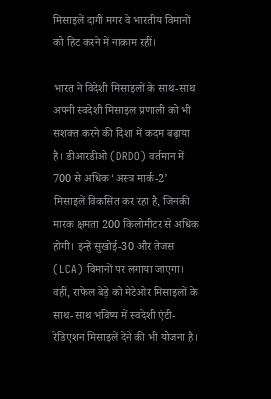मिसाइलें दागीं मगर वे भारतीय विमानों को हिट करने में नाकाम रहीं।

भारत ने विदेशी मिसाइलों के साथ-साथ अपनी स्वदेशी मिसाइल प्रणाली को भी सशक्त करने की दिशा में कदम बढ़ाया है। डीआरडीओ (DRDO) वर्तमान में 700 से अधिक ‘अस्त्र मार्क-2’ मिसाइलें विकसित कर रहा है, जिनकी मारक क्षमता 200 किलोमीटर से अधिक होगी। इन्हें सुखोई-30 और तेजस (LCA) विमानों पर लगाया जाएगा। वहीं, राफेल बेड़े को मेटेओर मिसाइलों के साथ-साथ भविष्य में स्वदेशी एंटी-रेडिएशन मिसाइलें देने की भी योजना है।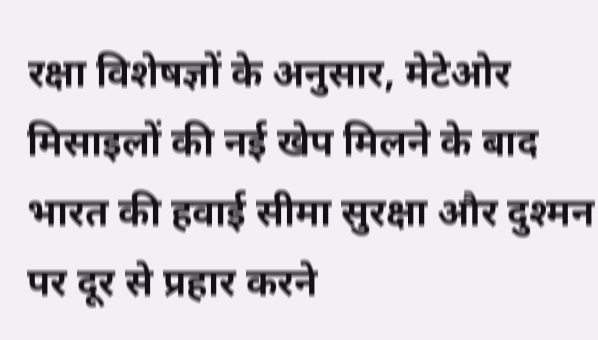रक्षा विशेषज्ञों के अनुसार, मेटेओर मिसाइलों की नई खेप मिलने के बाद भारत की हवाई सीमा सुरक्षा और दुश्मन पर दूर से प्रहार करने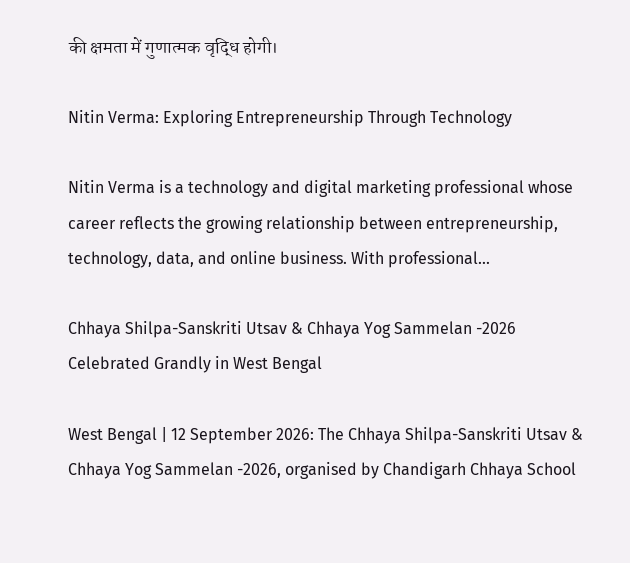की क्षमता में गुणात्मक वृद्धि होगी।

Nitin Verma: Exploring Entrepreneurship Through Technology

Nitin Verma is a technology and digital marketing professional whose career reflects the growing relationship between entrepreneurship, technology, data, and online business. With professional...

Chhaya Shilpa-Sanskriti Utsav & Chhaya Yog Sammelan -2026 Celebrated Grandly in West Bengal

West Bengal | 12 September 2026: The Chhaya Shilpa-Sanskriti Utsav & Chhaya Yog Sammelan -2026, organised by Chandigarh Chhaya School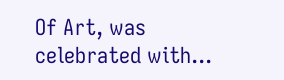Of Art, was celebrated with...